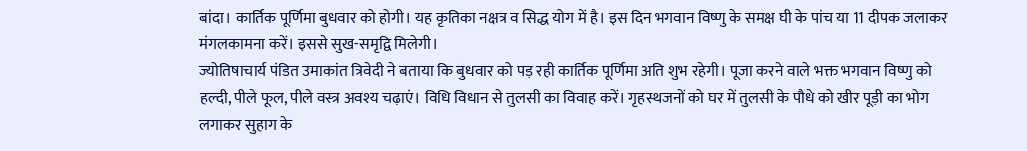बांदा। कार्तिक पूर्णिमा बुधवार को होगी। यह कृतिका नक्षत्र व सिद्ध योग में है। इस दिन भगवान विष्णु के समक्ष घी के पांच या 11 दीपक जलाकर मंगलकामना करें। इससे सुख-समृद्वि मिलेगी।
ज्योतिषाचार्य पंडित उमाकांत त्रिवेदी ने बताया कि बुधवार को पड़ रही कार्तिक पूर्णिमा अति शुभ रहेगी। पूजा करने वाले भक्त भगवान विष्णु को हल्दी, पीले फूल, पीले वस्त्र अवश्य चढ़ाएं। विधि विधान से तुलसी का विवाह करें। गृहस्थजनों को घर में तुलसी के पौधे को खीर पूड़ी का भोग लगाकर सुहाग के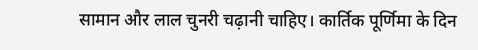सामान और लाल चुनरी चढ़ानी चाहिए। कार्तिक पूर्णिमा के दिन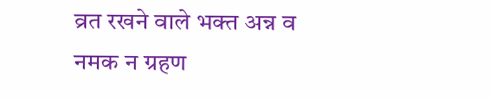व्रत रखने वाले भक्त अन्न व नमक न ग्रहण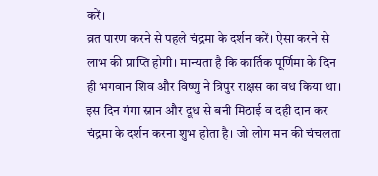करें।
व्रत पारण करने से पहले चंद्रमा के दर्शन करें। ऐसा करने से लाभ की प्राप्ति होगी। मान्यता है कि कार्तिक पूर्णिमा के दिन ही भगवान शिव और विष्णु ने त्रिपुर राक्षस का वध किया था। इस दिन गंगा स्नान और दूध से बनी मिठाई व दही दान कर चंद्रमा के दर्शन करना शुभ होता है। जो लोग मन की चंचलता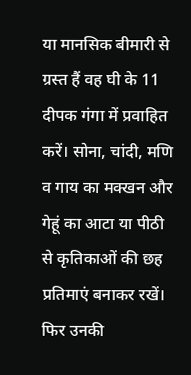या मानसिक बीमारी से ग्रस्त हैं वह घी के 11 दीपक गंगा में प्रवाहित करें। सोना, चांदी, मणि व गाय का मक्खन और गेहूं का आटा या पीठी से कृतिकाओं की छह प्रतिमाएं बनाकर रखें। फिर उनकी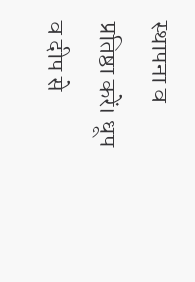स्थापना व प्रतिष्ठा करें। धूप व दीप से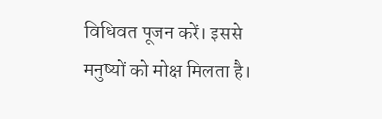विधिवत पूजन करें। इससे मनुष्यों को मोक्ष मिलता है।